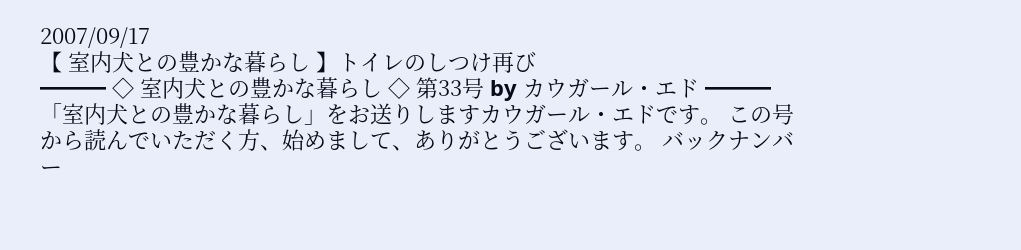2007/09/17
【 室内犬との豊かな暮らし 】トイレのしつけ再び
━━━ ◇ 室内犬との豊かな暮らし ◇ 第33号 by カウガール・エド ━━━ 「室内犬との豊かな暮らし」をお送りしますカウガール・エドです。 この号から読んでいただく方、始めまして、ありがとうございます。 バックナンバー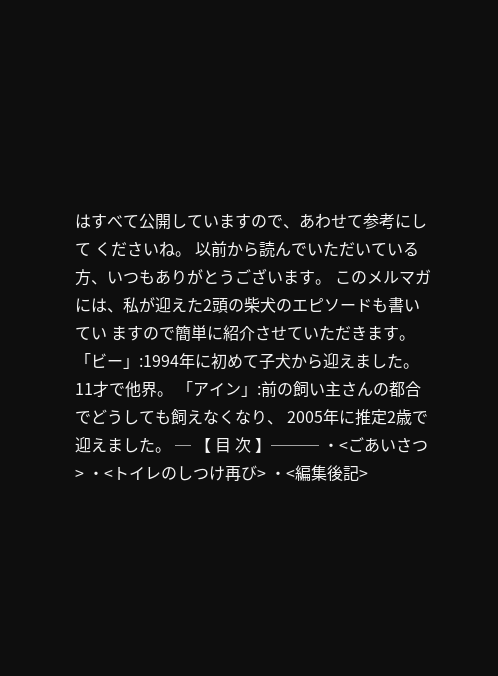はすべて公開していますので、あわせて参考にして くださいね。 以前から読んでいただいている方、いつもありがとうございます。 このメルマガには、私が迎えた2頭の柴犬のエピソードも書いてい ますので簡単に紹介させていただきます。 「ビー」:1994年に初めて子犬から迎えました。11才で他界。 「アイン」:前の飼い主さんの都合でどうしても飼えなくなり、 2005年に推定2歳で迎えました。 ─ 【 目 次 】─── ・<ごあいさつ> ・<トイレのしつけ再び> ・<編集後記>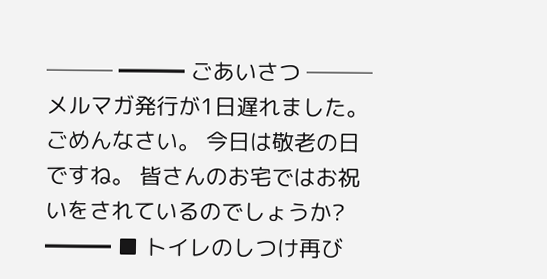─── ━━━ ごあいさつ ─── メルマガ発行が1日遅れました。ごめんなさい。 今日は敬老の日ですね。 皆さんのお宅ではお祝いをされているのでしょうか? ━━━ ■ トイレのしつけ再び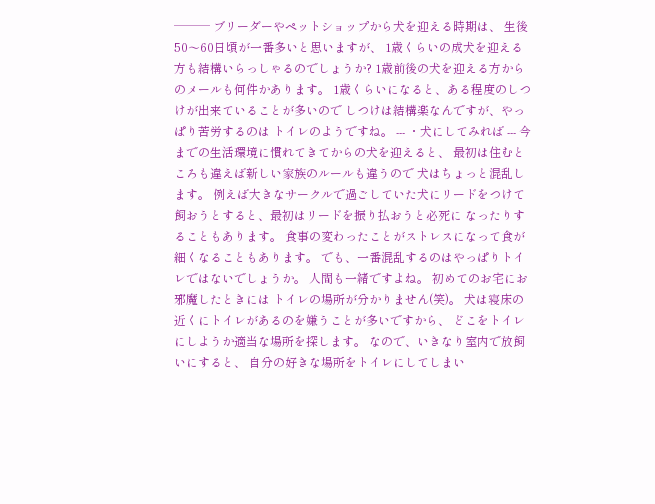─── ブリーダーやペットショップから犬を迎える時期は、 生後50〜60日頃が一番多いと思いますが、 1歳くらいの成犬を迎える方も結構いらっしゃるのでしょうか? 1歳前後の犬を迎える方からのメールも何件かあります。 1歳くらいになると、ある程度のしつけが出来ていることが多いので しつけは結構楽なんですが、やっぱり苦労するのは トイレのようですね。 --- ・犬にしてみれば --- 今までの生活環境に慣れてきてからの犬を迎えると、 最初は住むところも違えば新しい家族のルールも違うので 犬はちょっと混乱します。 例えば大きなサークルで過ごしていた犬にリードをつけて 飼おうとすると、最初はリードを振り払おうと必死に なったりすることもあります。 食事の変わったことがストレスになって食が細くなることもあります。 でも、一番混乱するのはやっぱりトイレではないでしょうか。 人間も一緒ですよね。 初めてのお宅にお邪魔したときには トイレの場所が分かりません(笑)。 犬は寝床の近くにトイレがあるのを嫌うことが多いですから、 どこをトイレにしようか適当な場所を探します。 なので、いきなり室内で放飼いにすると、 自分の好きな場所をトイレにしてしまい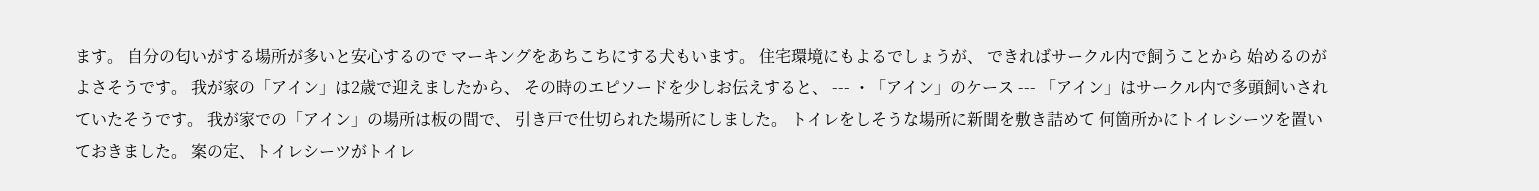ます。 自分の匂いがする場所が多いと安心するので マーキングをあちこちにする犬もいます。 住宅環境にもよるでしょうが、 できればサークル内で飼うことから 始めるのがよさそうです。 我が家の「アイン」は2歳で迎えましたから、 その時のエピソードを少しお伝えすると、 --- ・「アイン」のケース --- 「アイン」はサークル内で多頭飼いされていたそうです。 我が家での「アイン」の場所は板の間で、 引き戸で仕切られた場所にしました。 トイレをしそうな場所に新聞を敷き詰めて 何箇所かにトイレシーツを置いておきました。 案の定、トイレシーツがトイレ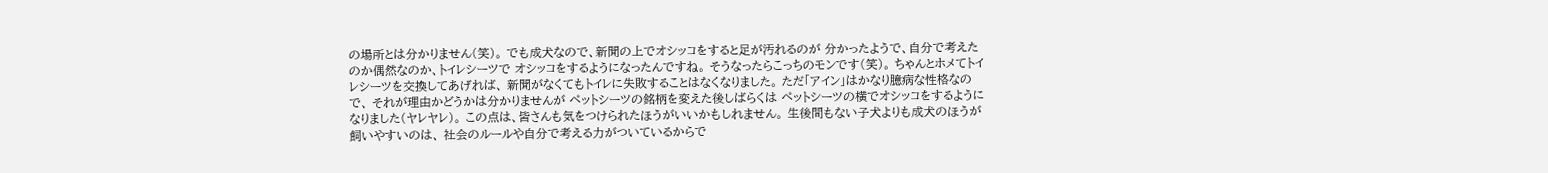の場所とは分かりません(笑)。 でも成犬なので、新聞の上でオシッコをすると足が汚れるのが 分かったようで、自分で考えたのか偶然なのか、トイレシーツで オシッコをするようになったんですね。 そうなったらこっちのモンです(笑)。 ちゃんとホメてトイレシーツを交換してあげれば、 新聞がなくてもトイレに失敗することはなくなりました。 ただ「アイン」はかなり臆病な性格なので、 それが理由かどうかは分かりませんが ペットシーツの銘柄を変えた後しばらくは ペットシーツの横でオシッコをするようになりました(ヤレヤレ)。 この点は、皆さんも気をつけられたほうがいいかもしれません。 生後間もない子犬よりも成犬のほうが飼いやすいのは、 社会のルールや自分で考える力がついているからで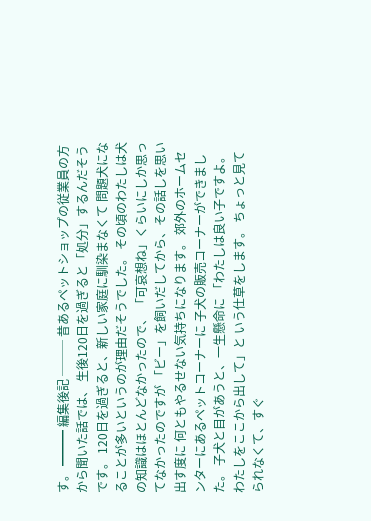す。 ━━━ 編集後記 ─── 昔あるペットショップの従業員の方から聞いた話では、 生後120日を過ぎると「処分」するんだそうです。 120日を過ぎると、新しい家庭に馴染まなくて 問題犬になることが多いというのが理由だそうでした。 その頃のわたしは犬の知識はほとんどなかったので、 「可哀想ね」くらいにしか思ってなかったのですが 「ビー」を飼いだしてから、その話しを思い出す度に 何ともやるせない気持ちになります。 郊外のホームセンターにあるペットコーナーに 子犬の販売コーナーができました。 子犬と目があうと、一生懸命に 「わたしは良い子ですよ。わたしをここから出して」と いう仕草をします。 ちょっと見てられなくて、すぐ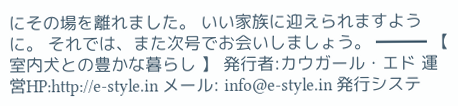にその場を離れました。 いい家族に迎えられますように。 それでは、また次号でお会いしましょう。 ━━━ 【 室内犬との豊かな暮らし 】 発行者:カウガール・エド 運営HP:http://e-style.in メール: info@e-style.in 発行システ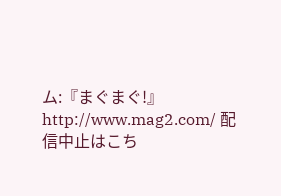ム:『まぐまぐ!』 http://www.mag2.com/ 配信中止はこち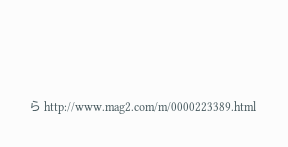ら http://www.mag2.com/m/0000223389.html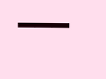━━━